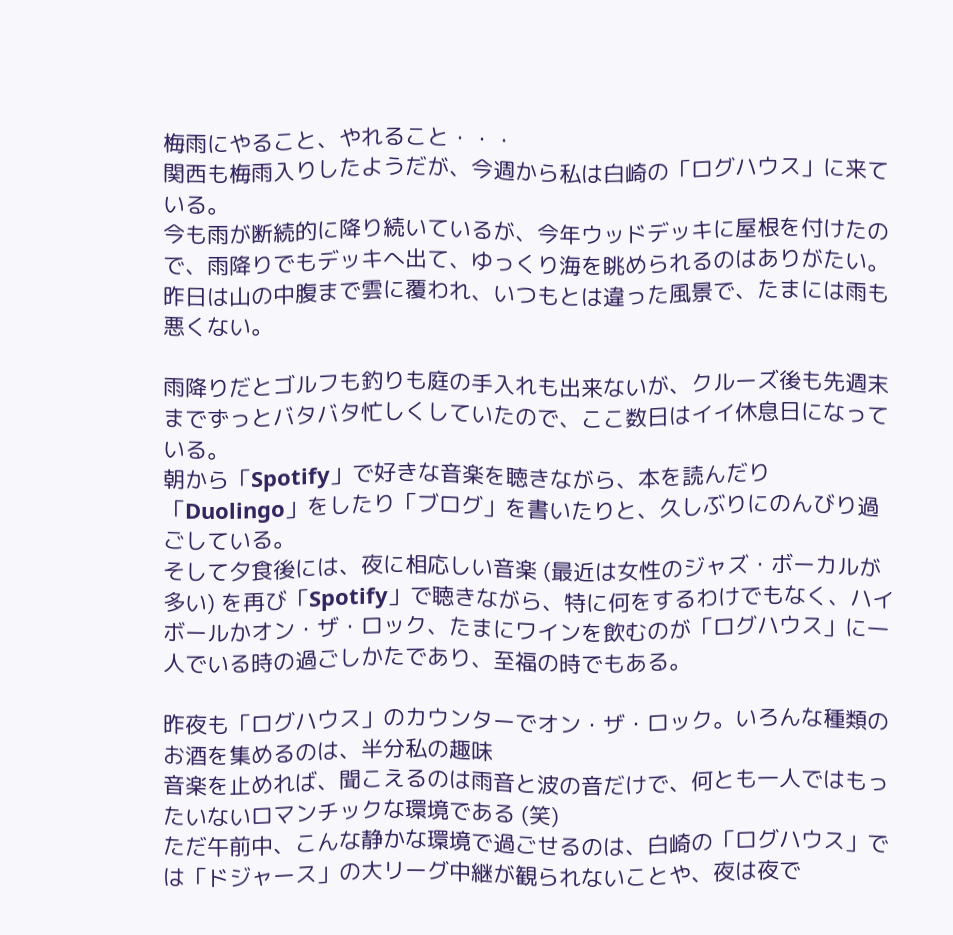梅雨にやること、やれること・・・
関西も梅雨入りしたようだが、今週から私は白崎の「ログハウス」に来ている。
今も雨が断続的に降り続いているが、今年ウッドデッキに屋根を付けたので、雨降りでもデッキへ出て、ゆっくり海を眺められるのはありがたい。
昨日は山の中腹まで雲に覆われ、いつもとは違った風景で、たまには雨も悪くない。

雨降りだとゴルフも釣りも庭の手入れも出来ないが、クルーズ後も先週末までずっとバタバタ忙しくしていたので、ここ数日はイイ休息日になっている。
朝から「Spotify」で好きな音楽を聴きながら、本を読んだり「Duolingo」をしたり「ブログ」を書いたりと、久しぶりにのんびり過ごしている。
そして夕食後には、夜に相応しい音楽 (最近は女性のジャズ・ボーカルが多い) を再び「Spotify」で聴きながら、特に何をするわけでもなく、ハイボールかオン・ザ・ロック、たまにワインを飲むのが「ログハウス」に一人でいる時の過ごしかたであり、至福の時でもある。

昨夜も「ログハウス」のカウンターでオン・ザ・ロック。いろんな種類のお酒を集めるのは、半分私の趣味
音楽を止めれば、聞こえるのは雨音と波の音だけで、何とも一人ではもったいないロマンチックな環境である (笑)
ただ午前中、こんな静かな環境で過ごせるのは、白崎の「ログハウス」では「ドジャース」の大リーグ中継が観られないことや、夜は夜で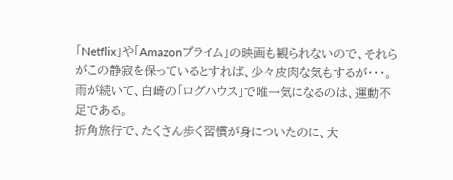「Netflix」や「Amazonプライム」の映画も観られないので、それらがこの静寂を保っているとすれば、少々皮肉な気もするが・・・。
雨が続いて、白崎の「ログハウス」で唯一気になるのは、運動不足である。
折角旅行で、たくさん歩く習慣が身についたのに、大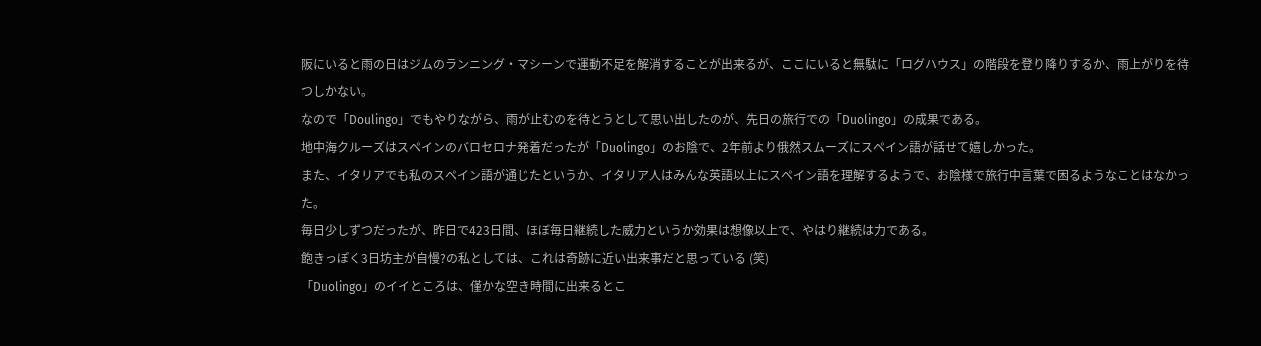阪にいると雨の日はジムのランニング・マシーンで運動不足を解消することが出来るが、ここにいると無駄に「ログハウス」の階段を登り降りするか、雨上がりを待つしかない。
なので「Doulingo」でもやりながら、雨が止むのを待とうとして思い出したのが、先日の旅行での「Duolingo」の成果である。
地中海クルーズはスペインのバロセロナ発着だったが「Duolingo」のお陰で、2年前より俄然スムーズにスペイン語が話せて嬉しかった。
また、イタリアでも私のスペイン語が通じたというか、イタリア人はみんな英語以上にスペイン語を理解するようで、お陰様で旅行中言葉で困るようなことはなかった。
毎日少しずつだったが、昨日で423日間、ほぼ毎日継続した威力というか効果は想像以上で、やはり継続は力である。
飽きっぽく3日坊主が自慢?の私としては、これは奇跡に近い出来事だと思っている (笑)
「Duolingo」のイイところは、僅かな空き時間に出来るとこ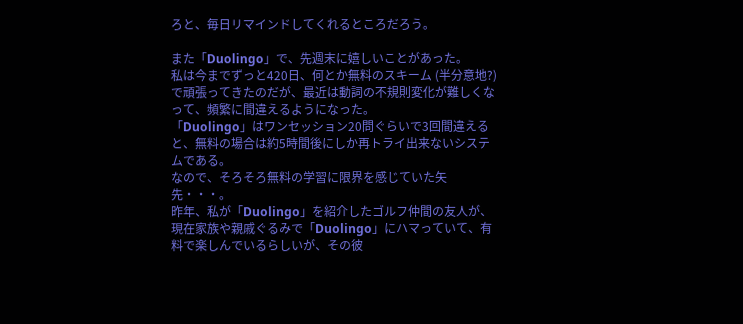ろと、毎日リマインドしてくれるところだろう。

また「Duolingo」で、先週末に嬉しいことがあった。
私は今までずっと420日、何とか無料のスキーム (半分意地?) で頑張ってきたのだが、最近は動詞の不規則変化が難しくなって、頻繁に間違えるようになった。
「Duolingo」はワンセッション20問ぐらいで3回間違えると、無料の場合は約5時間後にしか再トライ出来ないシステムである。
なので、そろそろ無料の学習に限界を感じていた矢先・・・。
昨年、私が「Duolingo」を紹介したゴルフ仲間の友人が、現在家族や親戚ぐるみで「Duolingo」にハマっていて、有料で楽しんでいるらしいが、その彼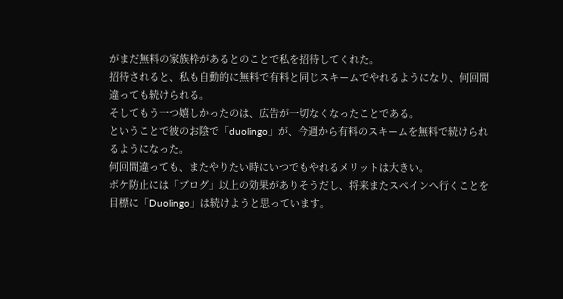がまだ無料の家族枠があるとのことで私を招待してくれた。
招待されると、私も自動的に無料で有料と同じスキームでやれるようになり、何回間違っても続けられる。
そしてもう一つ嬉しかったのは、広告が一切なくなったことである。
ということで彼のお陰で「duolingo」が、今週から有料のスキームを無料で続けられるようになった。
何回間違っても、またやりたい時にいつでもやれるメリットは大きい。
ボケ防止には「ブログ」以上の効果がありそうだし、将来またスペインへ行くことを目標に「Duolingo」は続けようと思っています。